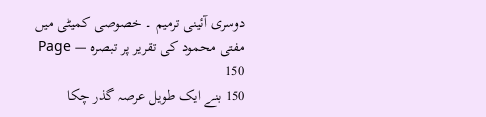دوسری آئینی ترمیم ۔ خصوصی کمیٹی میں مفتی محمود کی تقریر پر تبصرہ — Page 150
150 بنے ایک طویل عرصہ گذر چکا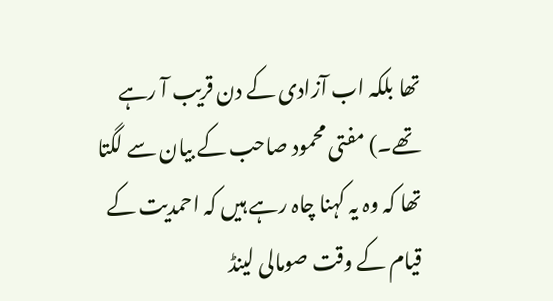تھا بلکہ اب آزادی کے دن قریب آ رہے تھے۔) مفتی محمود صاحب کے بیان سے لگتا تھا کہ وہ یہ کہنا چاہ رہے ہیں کہ احمدیت کے قیام کے وقت صومالی لینڈ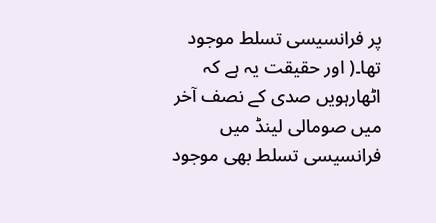پر فرانسیسی تسلط موجود تھا۔( اور حقیقت یہ ہے کہ اٹھارہویں صدی کے نصف آخر میں صومالی لینڈ میں فرانسیسی تسلط بھی موجود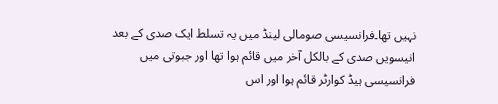نہیں تھا۔فرانسیسی صومالی لینڈ میں یہ تسلط ایک صدی کے بعد انیسویں صدی کے بالکل آخر میں قائم ہوا تھا اور جبوتی میں فرانسیسی ہیڈ کوارٹر قائم ہوا اور اس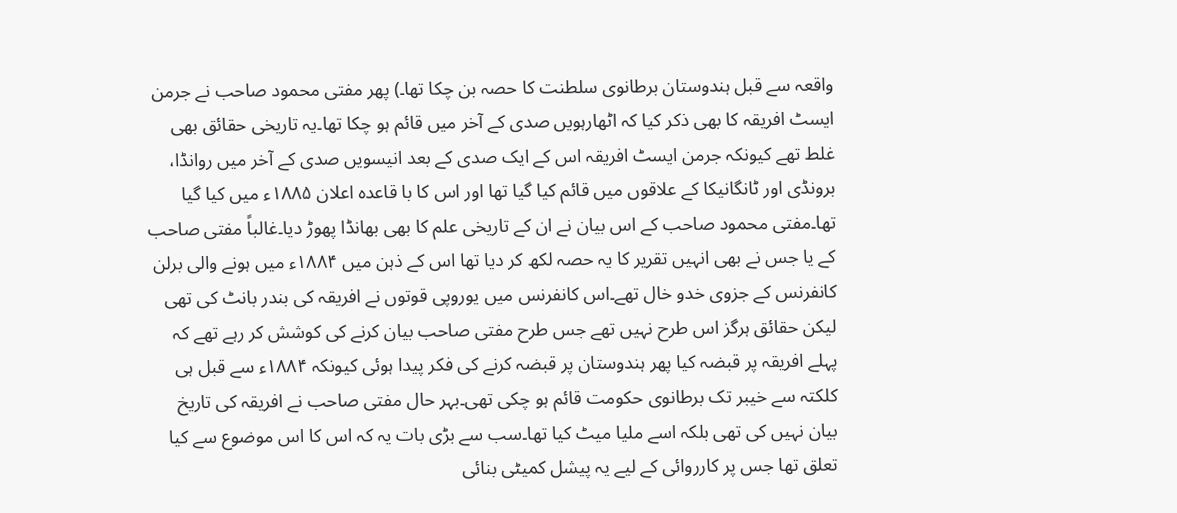واقعہ سے قبل ہندوستان برطانوی سلطنت کا حصہ بن چکا تھا۔) پھر مفتی محمود صاحب نے جرمن ایسٹ افریقہ کا بھی ذکر کیا کہ اٹھارہویں صدی کے آخر میں قائم ہو چکا تھا۔یہ تاریخی حقائق بھی غلط تھے کیونکہ جرمن ایسٹ افریقہ اس کے ایک صدی کے بعد انیسویں صدی کے آخر میں روانڈا، برونڈی اور ٹانگانیکا کے علاقوں میں قائم کیا گیا تھا اور اس کا با قاعده اعلان ۱۸۸۵ء میں کیا گیا تھا۔مفتی محمود صاحب کے اس بیان نے ان کے تاریخی علم کا بھی بھانڈا پھوڑ دیا۔غالباً مفتی صاحب کے یا جس نے بھی انہیں تقریر کا یہ حصہ لکھ کر دیا تھا اس کے ذہن میں ۱۸۸۴ء میں ہونے والی برلن کانفرنس کے جزوی خدو خال تھے۔اس کانفرنس میں یوروپی قوتوں نے افریقہ کی بندر بانٹ کی تھی لیکن حقائق ہرگز اس طرح نہیں تھے جس طرح مفتی صاحب بیان کرنے کی کوشش کر رہے تھے کہ پہلے افریقہ پر قبضہ کیا پھر ہندوستان پر قبضہ کرنے کی فکر پیدا ہوئی کیونکہ ۱۸۸۴ء سے قبل ہی کلکتہ سے خیبر تک برطانوی حکومت قائم ہو چکی تھی۔بہر حال مفتی صاحب نے افریقہ کی تاریخ بیان نہیں کی تھی بلکہ اسے ملیا میٹ کیا تھا۔سب سے بڑی بات یہ کہ اس کا اس موضوع سے کیا تعلق تھا جس پر کارروائی کے لیے یہ پیشل کمیٹی بنائی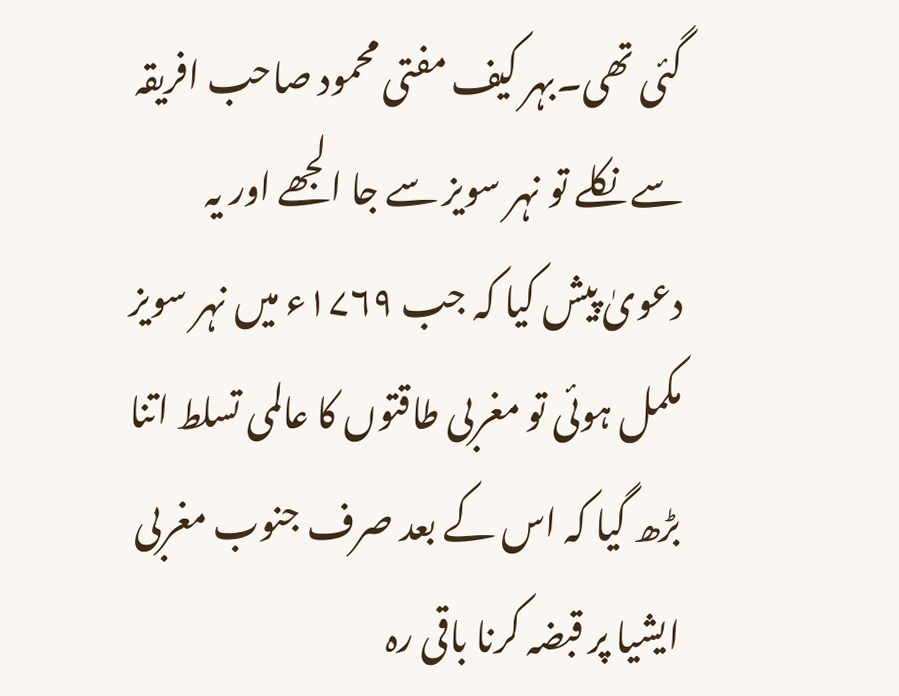گئی تھی۔بہر کیف مفتی محمود صاحب افریقہ سے نکلے تو نہر سویز سے جا الجھے اور یہ دعویٰ پیش کیا کہ جب ۱۷۶۹ء میں نہر سویز مکمل ہوئی تو مغربی طاقتوں کا عالمی تسلط اتنا بڑھ گیا کہ اس کے بعد صرف جنوب مغربی ایشیا پر قبضہ کرنا باقی رہ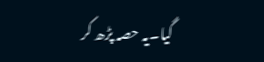گیا۔یہ حصہ پڑھ کر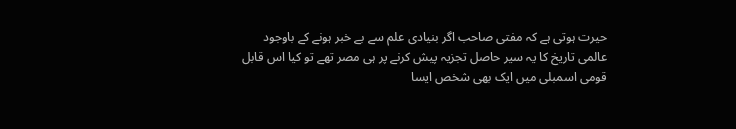حیرت ہوتی ہے کہ مفتی صاحب اگر بنیادی علم سے بے خبر ہونے کے باوجود عالمی تاریخ کا یہ سیر حاصل تجزیہ پیش کرنے پر ہی مصر تھے تو کیا اس قابل قومی اسمبلی میں ایک بھی شخص ایسا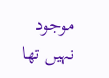موجود نہیں تھا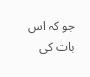جو کہ اس بات کی